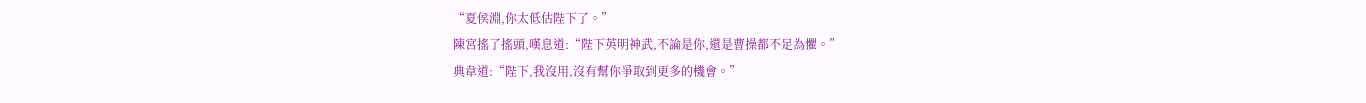“夏侯淵,你太低估陛下了。”
陳宮搖了搖頭,嘆息道:“陛下英明神武,不論是你,還是曹操都不足為懼。”
典韋道:“陛下,我沒用,沒有幫你爭取到更多的機會。”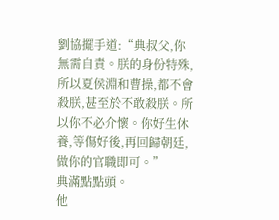劉協擺手道:“典叔父,你無需自責。朕的身份特殊,所以夏侯淵和曹操,都不會殺朕,甚至於不敢殺朕。所以你不必介懷。你好生休養,等傷好後,再回歸朝廷,做你的官職即可。”
典滿點點頭。
他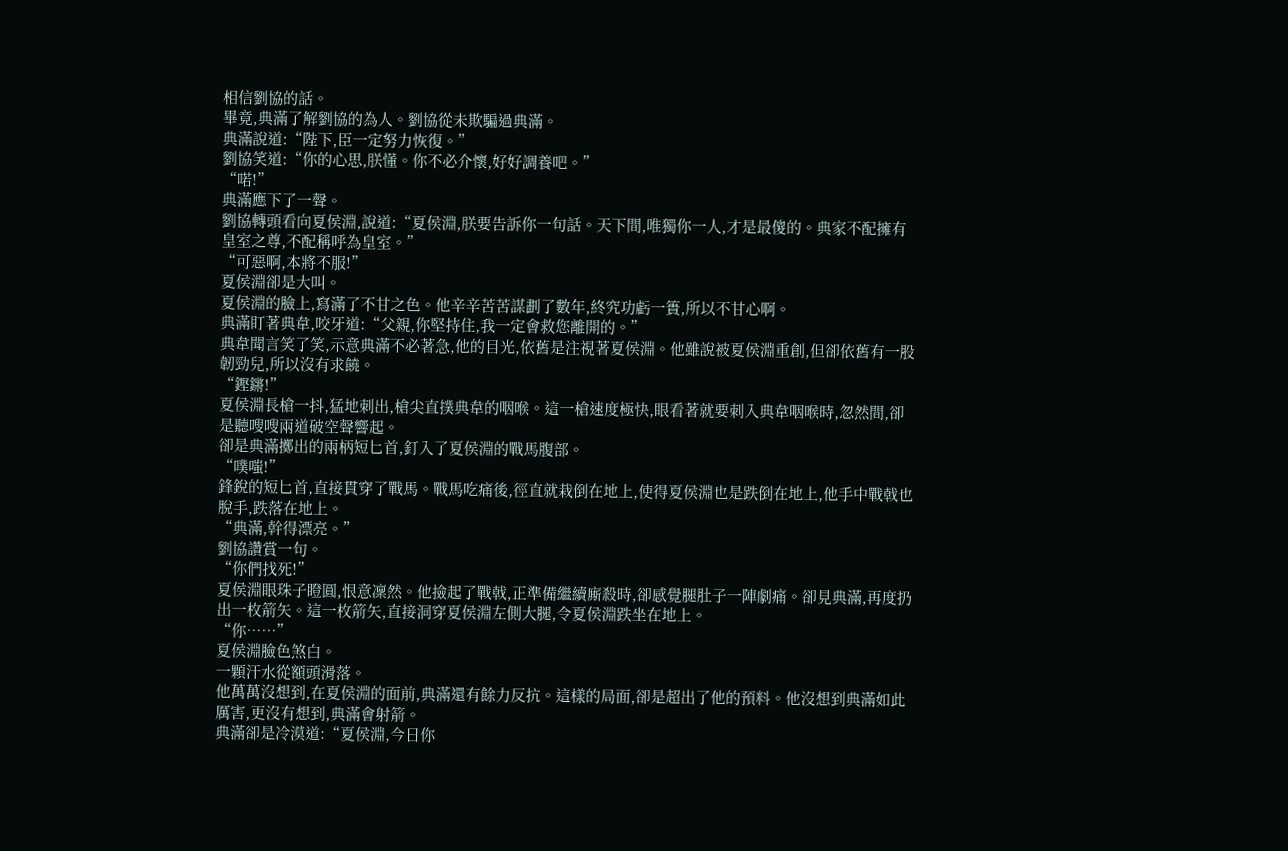相信劉協的話。
畢竟,典滿了解劉協的為人。劉協從未欺騙過典滿。
典滿說道:“陛下,臣一定努力恢復。”
劉協笑道:“你的心思,朕懂。你不必介懷,好好調養吧。”
“喏!”
典滿應下了一聲。
劉協轉頭看向夏侯淵,說道:“夏侯淵,朕要告訴你一句話。天下間,唯獨你一人,才是最傻的。典家不配擁有皇室之尊,不配稱呼為皇室。”
“可惡啊,本將不服!”
夏侯淵卻是大叫。
夏侯淵的臉上,寫滿了不甘之色。他辛辛苦苦謀劃了數年,終究功虧一簣,所以不甘心啊。
典滿盯著典韋,咬牙道:“父親,你堅持住,我一定會救您離開的。”
典韋聞言笑了笑,示意典滿不必著急,他的目光,依舊是注視著夏侯淵。他雖說被夏侯淵重創,但卻依舊有一股韌勁兒,所以沒有求饒。
“鏗鏘!”
夏侯淵長槍一抖,猛地刺出,槍尖直撲典韋的咽喉。這一槍速度極快,眼看著就要刺入典韋咽喉時,忽然間,卻是聽嗖嗖兩道破空聲響起。
卻是典滿擲出的兩柄短匕首,釘入了夏侯淵的戰馬腹部。
“噗嗤!”
鋒銳的短匕首,直接貫穿了戰馬。戰馬吃痛後,徑直就栽倒在地上,使得夏侯淵也是跌倒在地上,他手中戰戟也脫手,跌落在地上。
“典滿,幹得漂亮。”
劉協讚賞一句。
“你們找死!”
夏侯淵眼珠子瞪圓,恨意凜然。他撿起了戰戟,正準備繼續廝殺時,卻感覺腿肚子一陣劇痛。卻見典滿,再度扔出一枚箭矢。這一枚箭矢,直接洞穿夏侯淵左側大腿,令夏侯淵跌坐在地上。
“你……”
夏侯淵臉色煞白。
一顆汗水從額頭滑落。
他萬萬沒想到,在夏侯淵的面前,典滿還有餘力反抗。這樣的局面,卻是超出了他的預料。他沒想到典滿如此厲害,更沒有想到,典滿會射箭。
典滿卻是冷漠道:“夏侯淵,今日你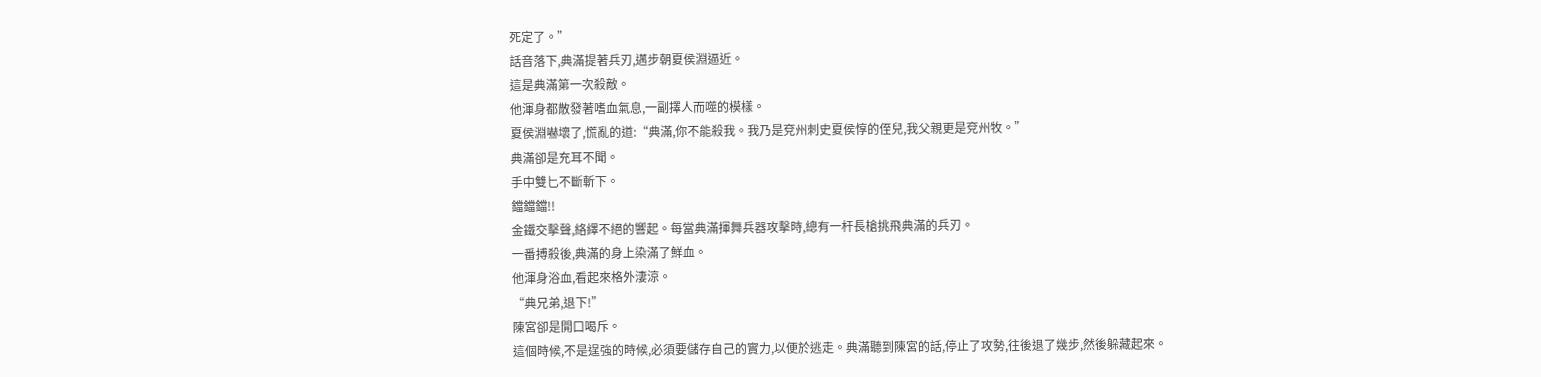死定了。”
話音落下,典滿提著兵刃,邁步朝夏侯淵逼近。
這是典滿第一次殺敵。
他渾身都散發著嗜血氣息,一副擇人而噬的模樣。
夏侯淵嚇壞了,慌亂的道:“典滿,你不能殺我。我乃是兗州刺史夏侯惇的侄兒,我父親更是兗州牧。”
典滿卻是充耳不聞。
手中雙匕不斷斬下。
鐺鐺鐺!!
金鐵交擊聲,絡繹不絕的響起。每當典滿揮舞兵器攻擊時,總有一杆長槍挑飛典滿的兵刃。
一番搏殺後,典滿的身上染滿了鮮血。
他渾身浴血,看起來格外淒涼。
“典兄弟,退下!”
陳宮卻是開口喝斥。
這個時候,不是逞強的時候,必須要儲存自己的實力,以便於逃走。典滿聽到陳宮的話,停止了攻勢,往後退了幾步,然後躲藏起來。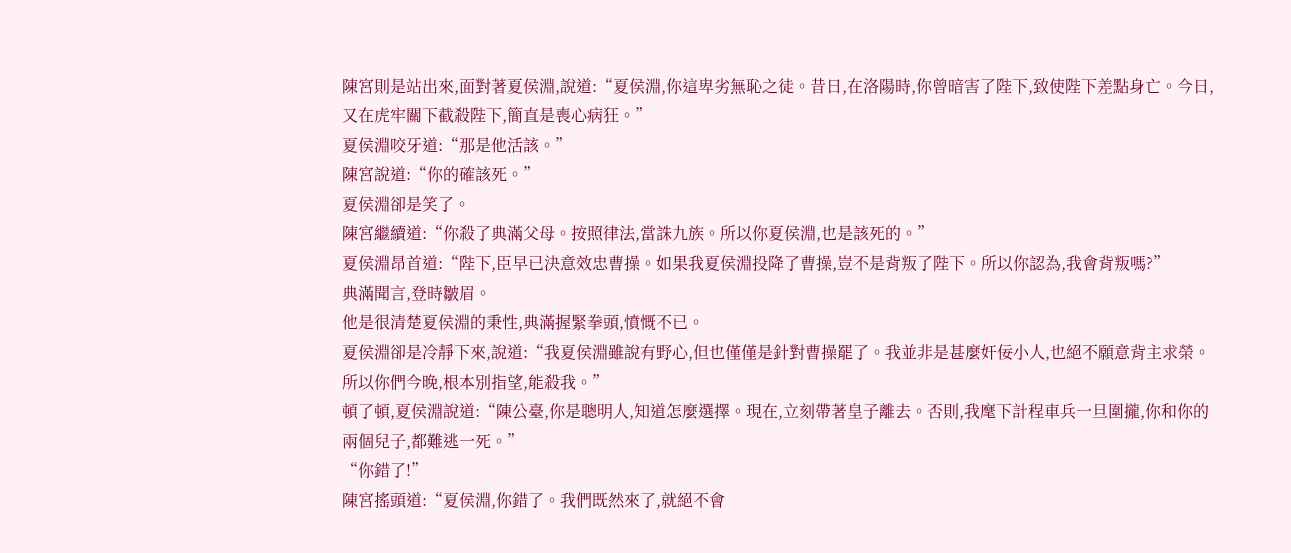陳宮則是站出來,面對著夏侯淵,說道:“夏侯淵,你這卑劣無恥之徒。昔日,在洛陽時,你曾暗害了陛下,致使陛下差點身亡。今日,又在虎牢關下截殺陛下,簡直是喪心病狂。”
夏侯淵咬牙道:“那是他活該。”
陳宮說道:“你的確該死。”
夏侯淵卻是笑了。
陳宮繼續道:“你殺了典滿父母。按照律法,當誅九族。所以你夏侯淵,也是該死的。”
夏侯淵昂首道:“陛下,臣早已決意效忠曹操。如果我夏侯淵投降了曹操,豈不是背叛了陛下。所以你認為,我會背叛嗎?”
典滿聞言,登時皺眉。
他是很清楚夏侯淵的秉性,典滿握緊拳頭,憤慨不已。
夏侯淵卻是冷靜下來,說道:“我夏侯淵雖說有野心,但也僅僅是針對曹操罷了。我並非是甚麼奸佞小人,也絕不願意背主求榮。所以你們今晚,根本別指望,能殺我。”
頓了頓,夏侯淵說道:“陳公臺,你是聰明人,知道怎麼選擇。現在,立刻帶著皇子離去。否則,我麾下計程車兵一旦圍攏,你和你的兩個兒子,都難逃一死。”
“你錯了!”
陳宮搖頭道:“夏侯淵,你錯了。我們既然來了,就絕不會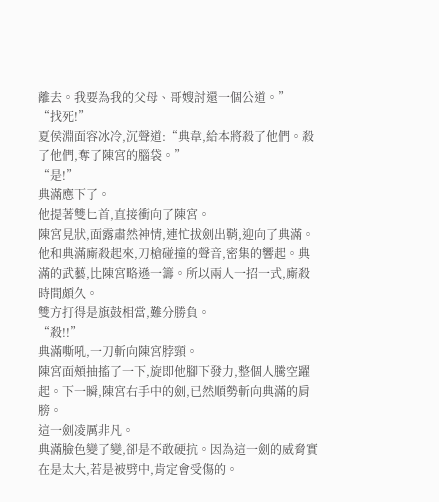離去。我要為我的父母、哥嫂討還一個公道。”
“找死!”
夏侯淵面容冰冷,沉聲道:“典韋,給本將殺了他們。殺了他們,奪了陳宮的腦袋。”
“是!”
典滿應下了。
他提著雙匕首,直接衝向了陳宮。
陳宮見狀,面露肅然神情,連忙拔劍出鞘,迎向了典滿。他和典滿廝殺起來,刀槍碰撞的聲音,密集的響起。典滿的武藝,比陳宮略遜一籌。所以兩人一招一式,廝殺時間頗久。
雙方打得是旗鼓相當,難分勝負。
“殺!!”
典滿嘶吼,一刀斬向陳宮脖頸。
陳宮面頰抽搐了一下,旋即他腳下發力,整個人騰空躍起。下一瞬,陳宮右手中的劍,已然順勢斬向典滿的肩膀。
這一劍凌厲非凡。
典滿臉色變了變,卻是不敢硬抗。因為這一劍的威脅實在是太大,若是被劈中,肯定會受傷的。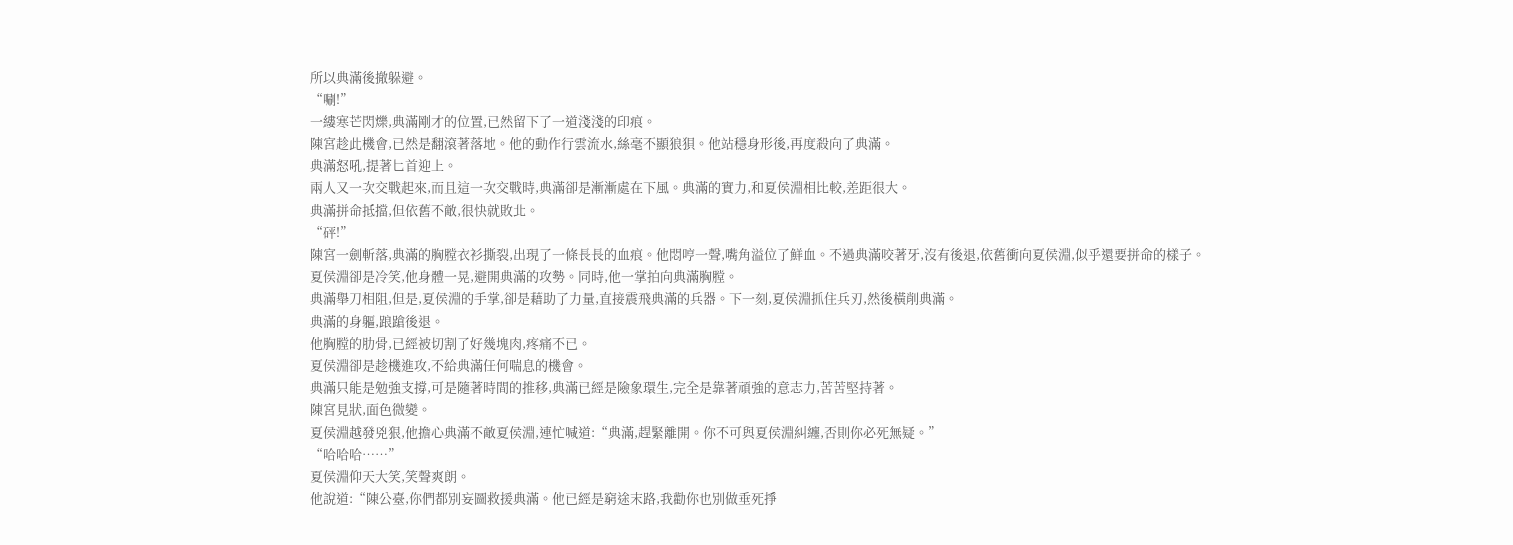所以典滿後撤躲避。
“唰!”
一縷寒芒閃爍,典滿剛才的位置,已然留下了一道淺淺的印痕。
陳宮趁此機會,已然是翻滾著落地。他的動作行雲流水,絲毫不顯狼狽。他站穩身形後,再度殺向了典滿。
典滿怒吼,提著匕首迎上。
兩人又一次交戰起來,而且這一次交戰時,典滿卻是漸漸處在下風。典滿的實力,和夏侯淵相比較,差距很大。
典滿拼命抵擋,但依舊不敵,很快就敗北。
“砰!”
陳宮一劍斬落,典滿的胸膛衣衫撕裂,出現了一條長長的血痕。他悶哼一聲,嘴角溢位了鮮血。不過典滿咬著牙,沒有後退,依舊衝向夏侯淵,似乎還要拼命的樣子。
夏侯淵卻是冷笑,他身體一晃,避開典滿的攻勢。同時,他一掌拍向典滿胸膛。
典滿舉刀相阻,但是,夏侯淵的手掌,卻是藉助了力量,直接震飛典滿的兵器。下一刻,夏侯淵抓住兵刃,然後橫削典滿。
典滿的身軀,踉蹌後退。
他胸膛的肋骨,已經被切割了好幾塊肉,疼痛不已。
夏侯淵卻是趁機進攻,不給典滿任何喘息的機會。
典滿只能是勉強支撐,可是隨著時間的推移,典滿已經是險象環生,完全是靠著頑強的意志力,苦苦堅持著。
陳宮見狀,面色微變。
夏侯淵越發兇狠,他擔心典滿不敵夏侯淵,連忙喊道:“典滿,趕緊離開。你不可與夏侯淵糾纏,否則你必死無疑。”
“哈哈哈……”
夏侯淵仰天大笑,笑聲爽朗。
他說道:“陳公臺,你們都別妄圖救援典滿。他已經是窮途末路,我勸你也別做垂死掙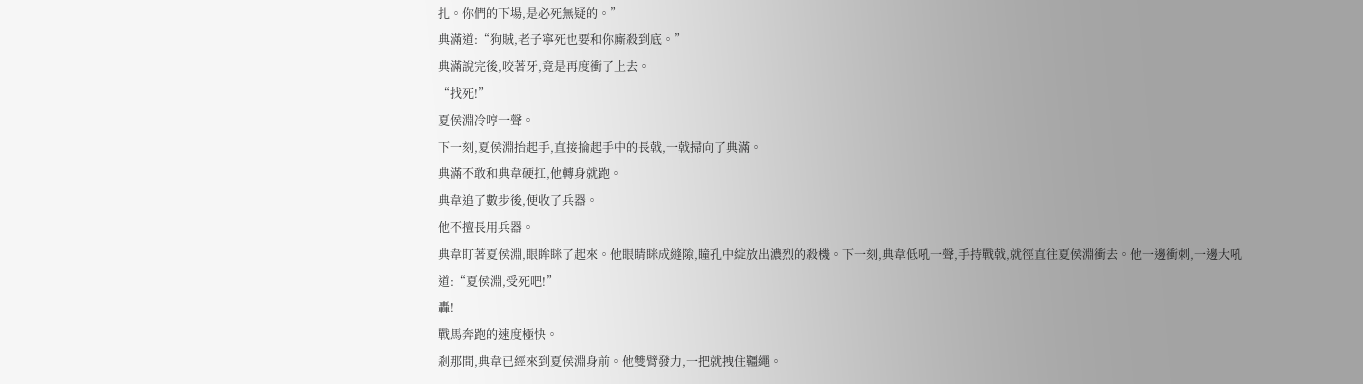扎。你們的下場,是必死無疑的。”
典滿道:“狗賊,老子寧死也要和你廝殺到底。”
典滿說完後,咬著牙,竟是再度衝了上去。
“找死!”
夏侯淵冷哼一聲。
下一刻,夏侯淵抬起手,直接掄起手中的長戟,一戟掃向了典滿。
典滿不敢和典韋硬扛,他轉身就跑。
典韋追了數步後,便收了兵器。
他不擅長用兵器。
典韋盯著夏侯淵,眼眸眯了起來。他眼睛眯成縫隙,瞳孔中綻放出濃烈的殺機。下一刻,典韋低吼一聲,手持戰戟,就徑直往夏侯淵衝去。他一邊衝刺,一邊大吼道:“夏侯淵,受死吧!”
轟!
戰馬奔跑的速度極快。
剎那間,典韋已經來到夏侯淵身前。他雙臂發力,一把就拽住韁繩。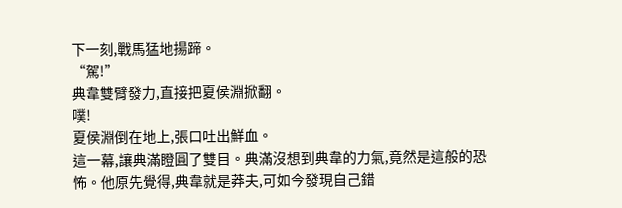下一刻,戰馬猛地揚蹄。
“駕!”
典韋雙臂發力,直接把夏侯淵掀翻。
噗!
夏侯淵倒在地上,張口吐出鮮血。
這一幕,讓典滿瞪圓了雙目。典滿沒想到典韋的力氣,竟然是這般的恐怖。他原先覺得,典韋就是莽夫,可如今發現自己錯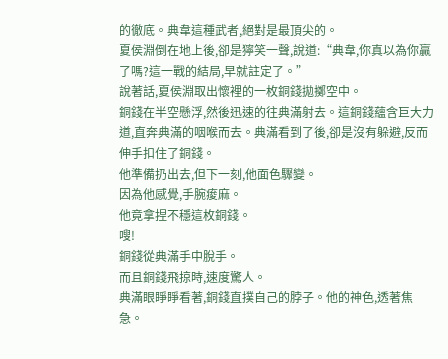的徹底。典韋這種武者,絕對是最頂尖的。
夏侯淵倒在地上後,卻是獰笑一聲,說道:“典韋,你真以為你贏了嗎?這一戰的結局,早就註定了。”
說著話,夏侯淵取出懷裡的一枚銅錢拋擲空中。
銅錢在半空懸浮,然後迅速的往典滿射去。這銅錢蘊含巨大力道,直奔典滿的咽喉而去。典滿看到了後,卻是沒有躲避,反而伸手扣住了銅錢。
他準備扔出去,但下一刻,他面色驟變。
因為他感覺,手腕痠麻。
他竟拿捏不穩這枚銅錢。
嗖!
銅錢從典滿手中脫手。
而且銅錢飛掠時,速度驚人。
典滿眼睜睜看著,銅錢直撲自己的脖子。他的神色,透著焦急。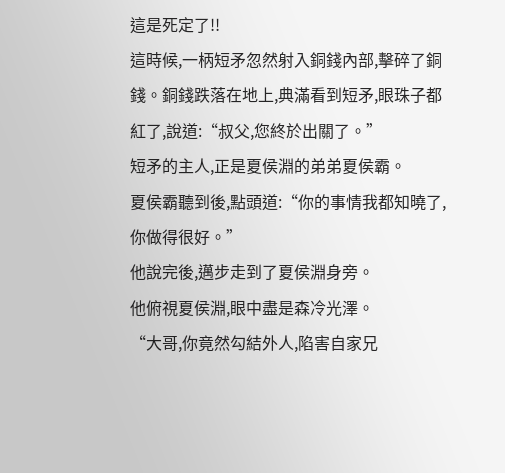這是死定了!!
這時候,一柄短矛忽然射入銅錢內部,擊碎了銅錢。銅錢跌落在地上,典滿看到短矛,眼珠子都紅了,說道:“叔父,您終於出關了。”
短矛的主人,正是夏侯淵的弟弟夏侯霸。
夏侯霸聽到後,點頭道:“你的事情我都知曉了,你做得很好。”
他說完後,邁步走到了夏侯淵身旁。
他俯視夏侯淵,眼中盡是森冷光澤。
“大哥,你竟然勾結外人,陷害自家兄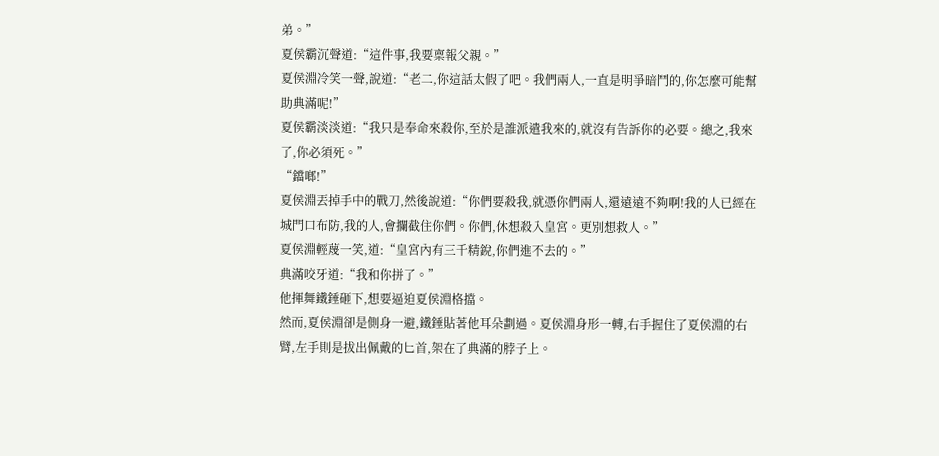弟。”
夏侯霸沉聲道:“這件事,我要稟報父親。”
夏侯淵冷笑一聲,說道:“老二,你這話太假了吧。我們兩人,一直是明爭暗鬥的,你怎麼可能幫助典滿呢!”
夏侯霸淡淡道:“我只是奉命來殺你,至於是誰派遣我來的,就沒有告訴你的必要。總之,我來了,你必須死。”
“鐺啷!”
夏侯淵丟掉手中的戰刀,然後說道:“你們要殺我,就憑你們兩人,還遠遠不夠啊!我的人已經在城門口布防,我的人,會攔截住你們。你們,休想殺入皇宮。更別想救人。”
夏侯淵輕蔑一笑,道:“皇宮內有三千精銳,你們進不去的。”
典滿咬牙道:“我和你拼了。”
他揮舞鐵錘砸下,想要逼迫夏侯淵格擋。
然而,夏侯淵卻是側身一避,鐵錘貼著他耳朵劃過。夏侯淵身形一轉,右手握住了夏侯淵的右臂,左手則是拔出佩戴的匕首,架在了典滿的脖子上。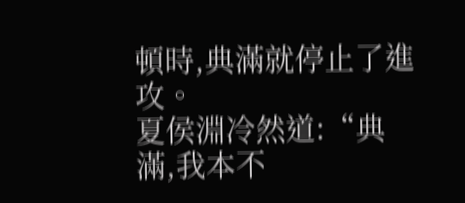頓時,典滿就停止了進攻。
夏侯淵冷然道:“典滿,我本不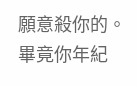願意殺你的。畢竟你年紀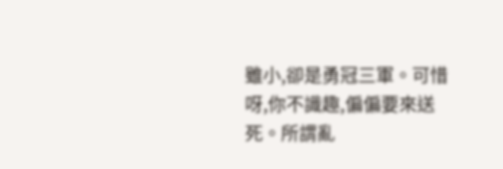雖小,卻是勇冠三軍。可惜呀,你不識趣,偏偏要來送死。所謂亂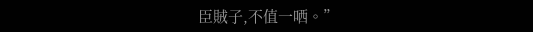臣賊子,不值一哂。”